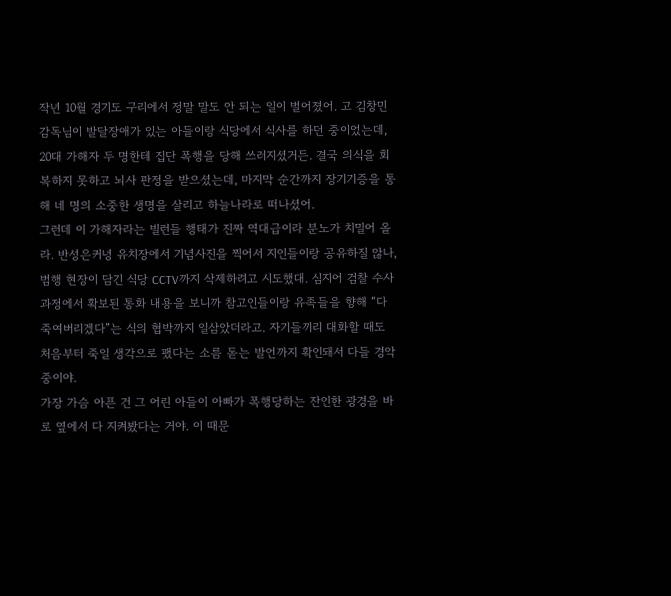작년 10월 경기도 구리에서 정말 말도 안 되는 일이 벌어졌어. 고 김창민 감독님이 발달장애가 있는 아들이랑 식당에서 식사를 하던 중이었는데, 20대 가해자 두 명한테 집단 폭행을 당해 쓰러지셨거든. 결국 의식을 회복하지 못하고 뇌사 판정을 받으셨는데, 마지막 순간까지 장기기증을 통해 네 명의 소중한 생명을 살리고 하늘나라로 떠나셨어.
그런데 이 가해자라는 빌런들 행태가 진짜 역대급이라 분노가 치밀어 올라. 반성은커녕 유치장에서 기념사진을 찍어서 지인들이랑 공유하질 않나, 범행 현장이 담긴 식당 CCTV까지 삭제하려고 시도했대. 심지어 검찰 수사 과정에서 확보된 통화 내용을 보니까 참고인들이랑 유족들을 향해 “다 죽여버리겠다”는 식의 협박까지 일삼았더라고. 자기들끼리 대화할 때도 처음부터 죽일 생각으로 팼다는 소름 돋는 발언까지 확인돼서 다들 경악 중이야.
가장 가슴 아픈 건 그 어린 아들이 아빠가 폭행당하는 잔인한 광경을 바로 옆에서 다 지켜봤다는 거야. 이 때문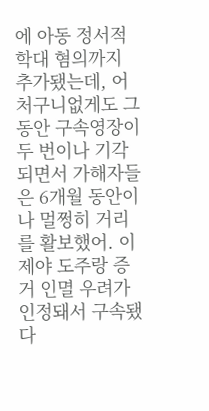에 아동 정서적 학대 혐의까지 추가됐는데, 어처구니없게도 그동안 구속영장이 두 번이나 기각되면서 가해자들은 6개월 동안이나 멀쩡히 거리를 활보했어. 이제야 도주랑 증거 인멸 우려가 인정돼서 구속됐다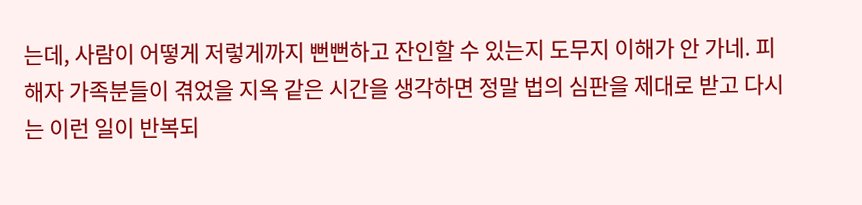는데, 사람이 어떻게 저렇게까지 뻔뻔하고 잔인할 수 있는지 도무지 이해가 안 가네. 피해자 가족분들이 겪었을 지옥 같은 시간을 생각하면 정말 법의 심판을 제대로 받고 다시는 이런 일이 반복되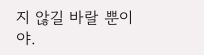지 않길 바랄 뿐이야.